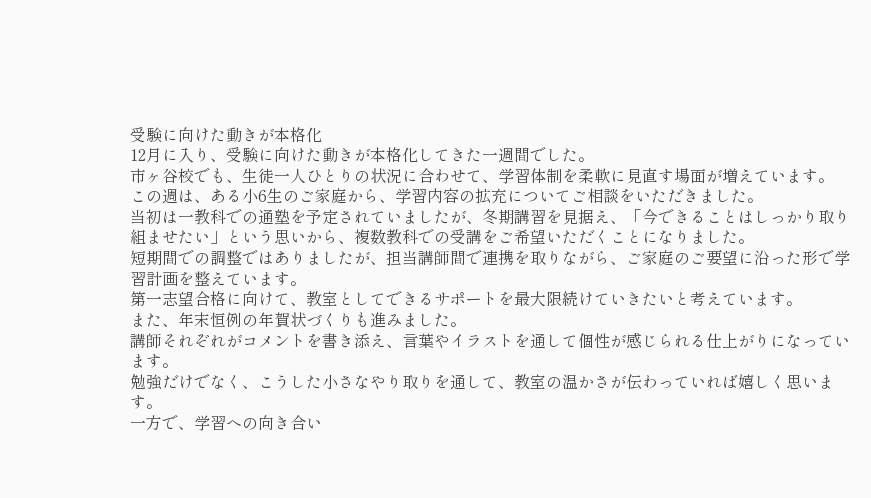受験に向けた動きが本格化
12月に入り、受験に向けた動きが本格化してきた一週間でした。
市ヶ谷校でも、生徒一人ひとりの状況に合わせて、学習体制を柔軟に見直す場面が増えています。
この週は、ある小6生のご家庭から、学習内容の拡充についてご相談をいただきました。
当初は一教科での通塾を予定されていましたが、冬期講習を見据え、「今できることはしっかり取り組ませたい」という思いから、複数教科での受講をご希望いただくことになりました。
短期間での調整ではありましたが、担当講師間で連携を取りながら、ご家庭のご要望に沿った形で学習計画を整えています。
第一志望合格に向けて、教室としてできるサポートを最大限続けていきたいと考えています。
また、年末恒例の年賀状づくりも進みました。
講師それぞれがコメントを書き添え、言葉やイラストを通して個性が感じられる仕上がりになっています。
勉強だけでなく、こうした小さなやり取りを通して、教室の温かさが伝わっていれば嬉しく思います。
一方で、学習への向き合い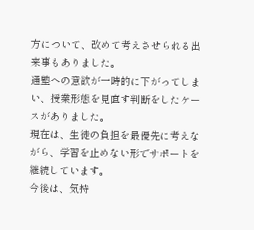方について、改めて考えさせられる出来事もありました。
通塾への意欲が一時的に下がってしまい、授業形態を見直す判断をしたケースがありました。
現在は、生徒の負担を最優先に考えながら、学習を止めない形でサポートを継続しています。
今後は、気持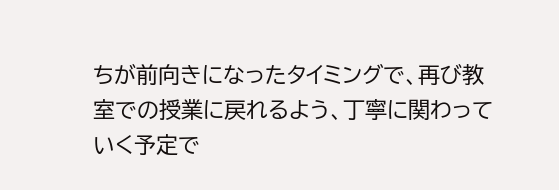ちが前向きになったタイミングで、再び教室での授業に戻れるよう、丁寧に関わっていく予定で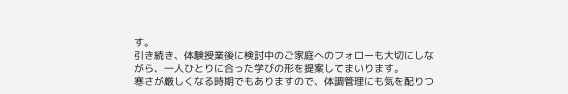す。
引き続き、体験授業後に検討中のご家庭へのフォローも大切にしながら、一人ひとりに合った学びの形を提案してまいります。
寒さが厳しくなる時期でもありますので、体調管理にも気を配りつ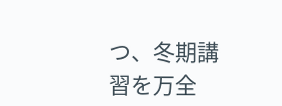つ、冬期講習を万全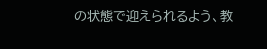の状態で迎えられるよう、教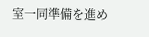室一同準備を進め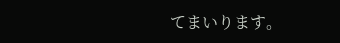てまいります。